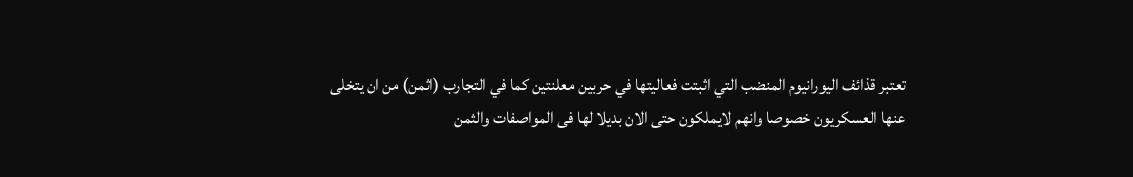تعتبر قذائف اليورانيوم المنضب التي اثبتت فعاليتها في حربين معلنتين كما في التجارب (اثمن) من ان يتخلى عنها العسكريون خصوصا وانهم لايملكون حتى الان بديلا لها فى المواصفات والثمن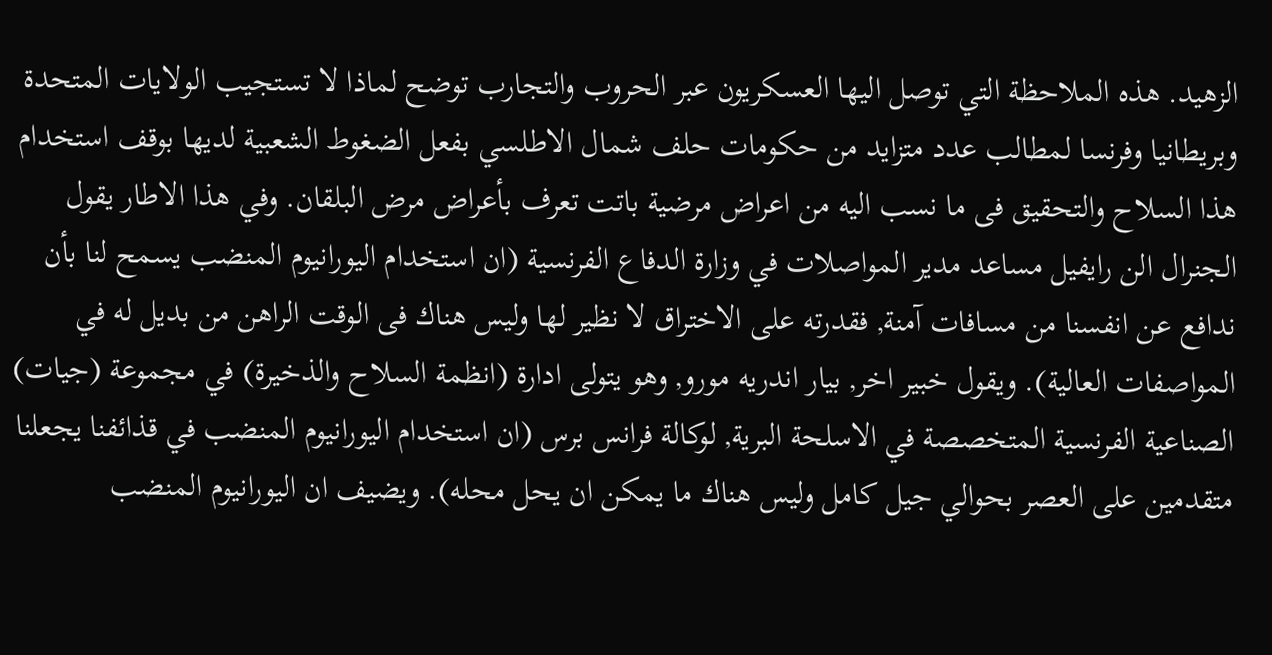الزهيد. هذه الملاحظة التي توصل اليها العسكريون عبر الحروب والتجارب توضح لماذا لا تستجيب الولايات المتحدة وبريطانيا وفرنسا لمطالب عدد متزايد من حكومات حلف شمال الاطلسي بفعل الضغوط الشعبية لديها بوقف استخدام هذا السلاح والتحقيق فى ما نسب اليه من اعراض مرضية باتت تعرف بأعراض مرض البلقان. وفي هذا الاطار يقول الجنرال الن رايفيل مساعد مدير المواصلات في وزارة الدفاع الفرنسية (ان استخدام اليورانيوم المنضب يسمح لنا بأن ندافع عن انفسنا من مسافات آمنة, فقدرته على الاختراق لا نظير لها وليس هناك فى الوقت الراهن من بديل له في المواصفات العالية). ويقول خبير اخر, بيار اندريه مورو, وهو يتولى ادارة (انظمة السلاح والذخيرة) في مجموعة (جيات) الصناعية الفرنسية المتخصصة في الاسلحة البرية, لوكالة فرانس برس (ان استخدام اليورانيوم المنضب في قذائفنا يجعلنا متقدمين على العصر بحوالي جيل كامل وليس هناك ما يمكن ان يحل محله). ويضيف ان اليورانيوم المنضب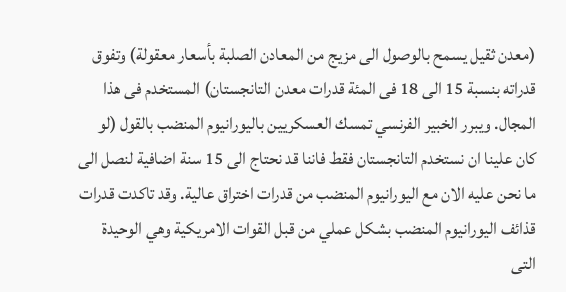(معدن ثقيل يسمح بالوصول الى مزيج من المعادن الصلبة بأسعار معقولة) وتفوق قدراته بنسبة 15 الى 18 فى المئة قدرات معدن التانجستان) المستخدم فى هذا المجال. ويبرر الخبير الفرنسي تمسك العسكريين باليورانيوم المنضب بالقول (لو كان علينا ان نستخدم التانجستان فقط فاننا قد نحتاج الى 15 سنة اضافية لنصل الى ما نحن عليه الان مع اليورانيوم المنضب من قدرات اختراق عالية. وقد تاكدت قدرات قذائف اليورانيوم المنضب بشكل عملي من قبل القوات الامريكية وهي الوحيدة التى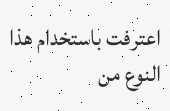اعترفت باستخدام هذا النوع من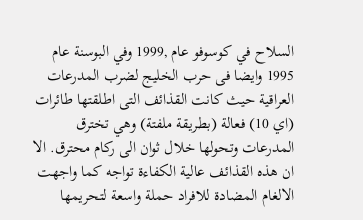السلاح في كوسوفو عام ,1999 وفي البوسنة عام 1995 وايضا فى حرب الخليج لضرب المدرعات العراقية حيث كانت القذائف التى اطلقتها طائرات (اي 10) فعالة (بطريقة ملفتة) وهي تخترق المدرعات وتحولها خلال ثوان الى ركام محترق. الا ان هذه القذائف عالية الكفاءة تواجه كما واجهت الالغام المضادة للافراد حملة واسعة لتحريمها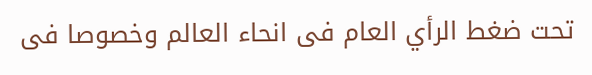تحت ضغط الرأي العام فى انحاء العالم وخصوصا فى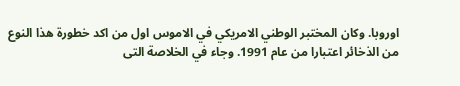اوروبا. وكان المختبر الوطني الامريكي في الاموس اول من اكد خطورة هذا النوع من الذخائر اعتبارا من عام 1991. وجاء في الخلاصة التى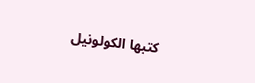كتبها الكولونيل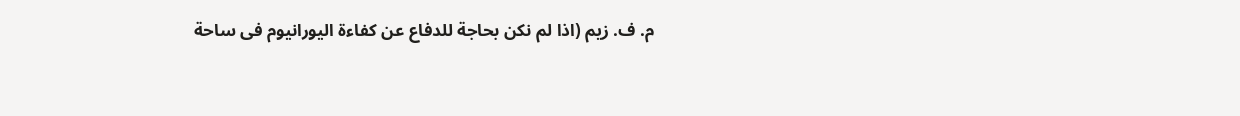م. ف. زيم (اذا لم نكن بحاجة للدفاع عن كفاءة اليورانيوم فى ساحة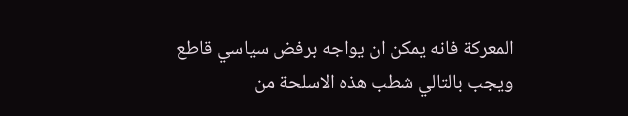المعركة فانه يمكن ان يواجه برفض سياسي قاطع ويجب بالتالي شطب هذه الاسلحة من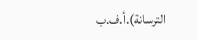الترسانة).أ.ف.ب